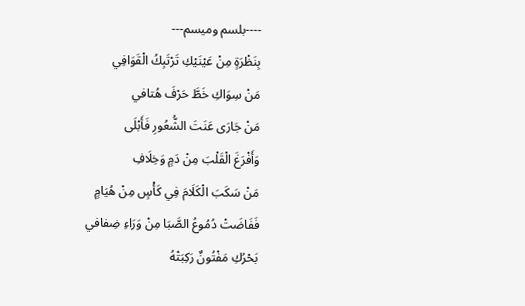----بلسم وميسم---
بِنَظْرَةٍ مِنْ عَيْنَيْكِ تَرْتَبِكُ الْقَوَافِي
مَنْ سِوَاكِ خَطَّ حَرْفَ هُتافي
مَنْ جَارَى عَنَتَ الشُّعُورِ فَأَبْلَى
وَأَفْرَغَ الْقَلْبَ مِنْ دَمٍ وَخِلَافِ
مَنْ سَكَبَ الْكَلَامَ فِي كَأْسٍ مِنْ هُيَامٍ
فَفَاضَتْ دُمُوعُ الصَّبَا مِنْ وَرَاءِ ضِفافي
بَحْرُكِ مَفْتُونٌ رَكِبَتْهُ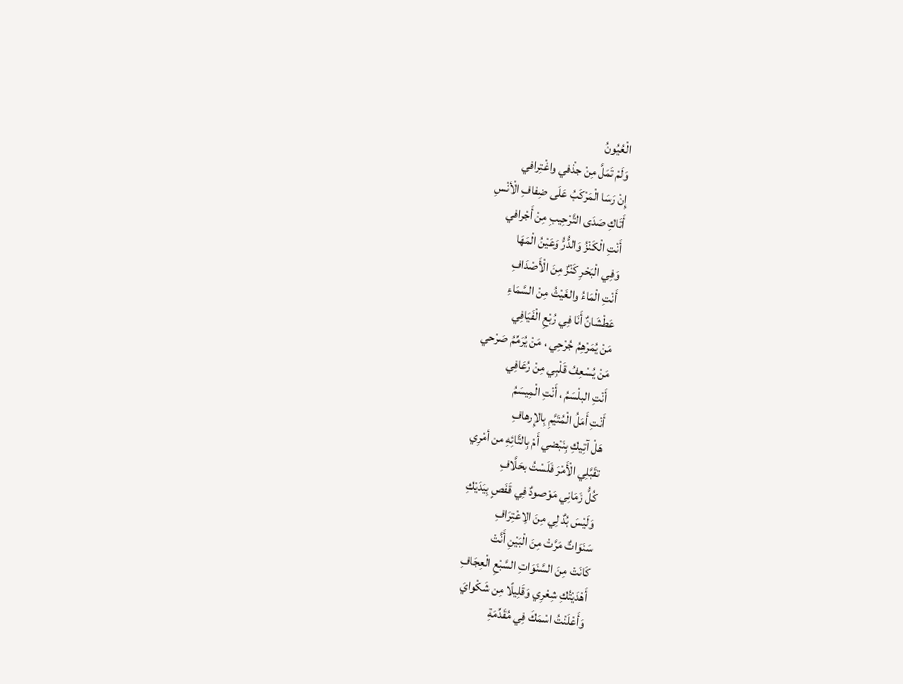الْعُيُونُ
وَلَمْ تَمَلَّ مِنْ جذْفي واغْتِرافي
إِنْ رَسَا الْمَرْكَبُ عَلَى ضِفافِ الْأنْسِ
أَتَاكِ صَدَى التَّرْحِيبِ مِنْ أَجْرافي
أَنْتِ الْكَنْزُ وَالدُّرُّ وَعَيْنُ الْمَهَا
وَفِي الْبَحْرِ كَنْزٌ مِنَ الْأَصْدَافِ
أَنْتِ الْمَاءُ والغَيْثُ مِنْ السَّمَاءِ
عَطْشَانٌ أَنَا فِي رُبْعِ الْفَيَافِي
مَنْ يُمَرْهِمُ جُرْحِي ، مَنْ يُرَمِّمُ صَرْحي
مَنْ يُسْعِفُ قَلْبِي مِنْ رُعَافِي
أَنْتِ البلْسَمُ ، أَنْتِ الْمِيسَمُ
أَنْتِ أَمَلُ الْمُتَيَّمِ بِالإِرهافِ
هَلْ آتِيكِ بِنَبْضي أَمْ بِالتَّائِهِ من أمْرِي
تقَبَّلِي الْأَمْرَ فَلَسْتُ بحَلَّافِ
كُلُّ زَمَانِي مَوْصودٌ فِي قَفَصٍ بِيَدَيْكِ
وَلَيْسَ بُدٌ لِي مِنَ الِاعْتِرَافِ
سَنَوَاتٌ مَرَّتْ مِنَ الْبَيْنِ أَنَّتْ
كَانَتْ مِنَ السَّنَوَاتِ السَّبْعِ الْعِجَافِ
أَهْدَيْتُكِ شِعْرِي وَقَلِيلًا مِن شَكْوايَ
وَأَعْلَنْتُ اسْمَكَ فِي مُقَدِّمَةِ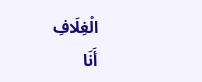الْغِلَافِ
أَنَا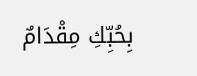بِحُبِّكِ مِقْدَامٌ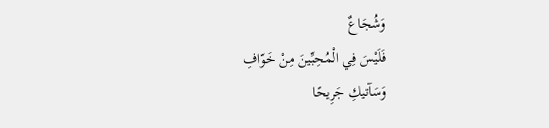وَشُجَاعٌ
فَلَيْسَ فِي الْمُحِبِّينَ مِنْ خَوّافِ
وَسَآتيكِ جَرِيحًا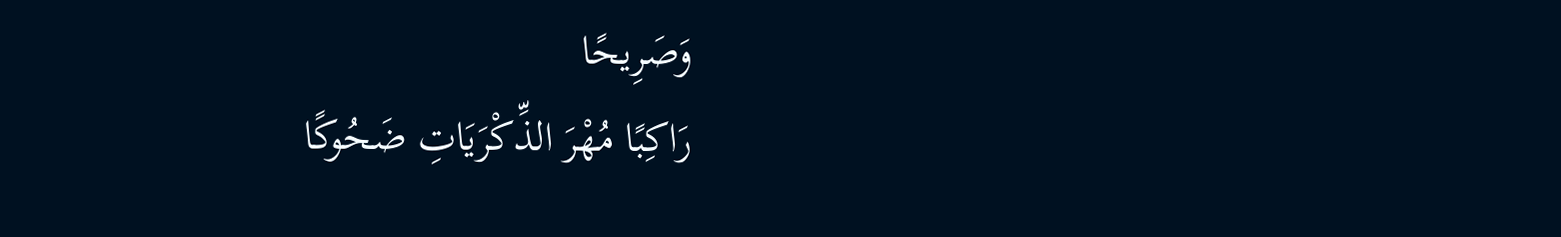وَصَرِيحًا
رَاكِبًا مُهْرَ الذِّكْرَيَاتِ ضَحُوكًا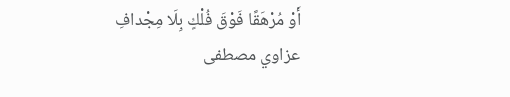أَوْ مُرْهَقًا فَوْقَ فُلْكٍ بِلَا مِجْدافِ
عزاوي مصطفى